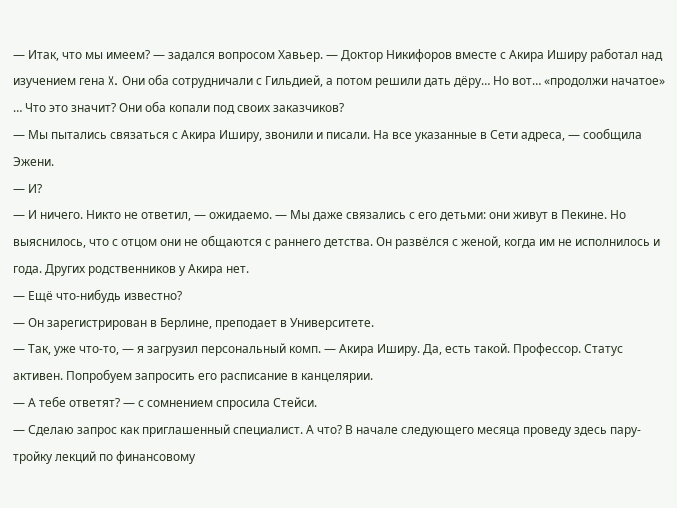— Итак, что мы имеем? — задался вопросом Хавьер. — Доктор Никифоров вместе с Акира Иширу работал над изучением гена X. Они оба сотрудничали с Гильдией, а потом решили дать дёру… Но вот… «продолжи начатое» … Что это значит? Они оба копали под своих заказчиков?
— Мы пытались связаться с Акира Иширу, звонили и писали. На все указанные в Сети адреса, — сообщила Эжени.
— И?
— И ничего. Никто не ответил, — ожидаемо. — Мы даже связались с его детьми: они живут в Пекине. Но выяснилось, что с отцом они не общаются с раннего детства. Он развёлся с женой, когда им не исполнилось и года. Других родственников у Акира нет.
— Ещё что-нибудь известно?
— Он зарегистрирован в Берлине, преподает в Университете.
— Так, уже что-то, — я загрузил персональный комп. — Акира Иширу. Да, есть такой. Профессор. Статус активен. Попробуем запросить его расписание в канцелярии.
— А тебе ответят? — с сомнением спросила Стейси.
— Сделаю запрос как приглашенный специалист. А что? В начале следующего месяца проведу здесь пару-тройку лекций по финансовому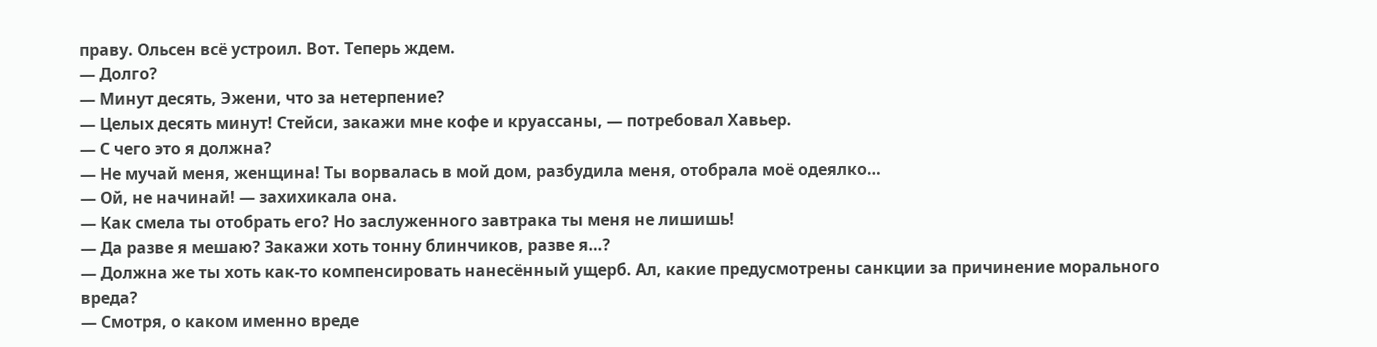праву. Ольсен всё устроил. Вот. Теперь ждем.
— Долго?
— Минут десять, Эжени, что за нетерпение?
— Целых десять минут! Стейси, закажи мне кофе и круассаны, — потребовал Хавьер.
— С чего это я должна?
— Не мучай меня, женщина! Ты ворвалась в мой дом, разбудила меня, отобрала моё одеялко…
— Ой, не начинай! — захихикала она.
— Как смела ты отобрать его? Но заслуженного завтрака ты меня не лишишь!
— Да разве я мешаю? Закажи хоть тонну блинчиков, разве я…?
— Должна же ты хоть как-то компенсировать нанесённый ущерб. Ал, какие предусмотрены санкции за причинение морального вреда?
— Смотря, о каком именно вреде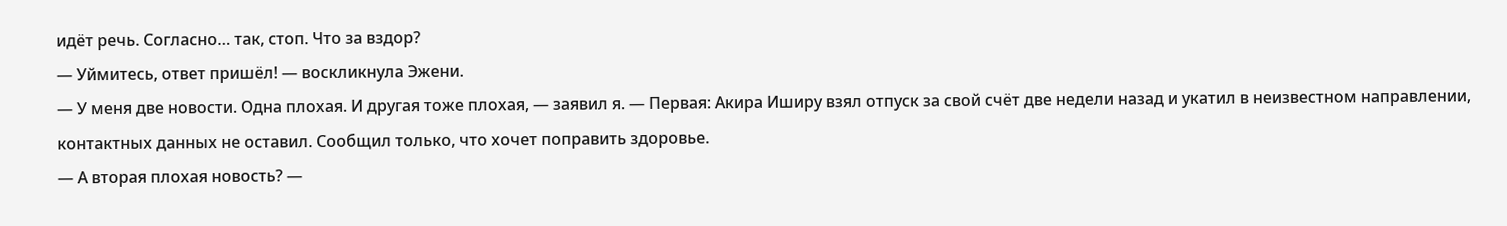идёт речь. Согласно… так, стоп. Что за вздор?
— Уймитесь, ответ пришёл! — воскликнула Эжени.
— У меня две новости. Одна плохая. И другая тоже плохая, — заявил я. — Первая: Акира Иширу взял отпуск за свой счёт две недели назад и укатил в неизвестном направлении, контактных данных не оставил. Сообщил только, что хочет поправить здоровье.
— А вторая плохая новость? —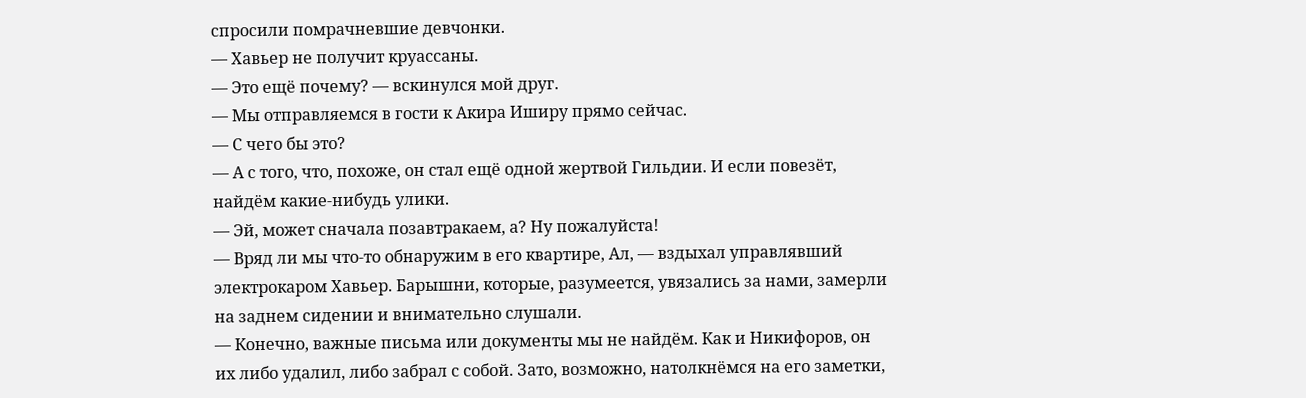спросили помрачневшие девчонки.
— Хавьер не получит круассаны.
— Это ещё почему? — вскинулся мой друг.
— Мы отправляемся в гости к Акира Иширу прямо сейчас.
— С чего бы это?
— А с того, что, похоже, он стал ещё одной жертвой Гильдии. И если повезёт, найдём какие-нибудь улики.
— Эй, может сначала позавтракаем, а? Ну пожалуйста!
— Вряд ли мы что-то обнаружим в его квартире, Ал, — вздыхал управлявший электрокаром Хавьер. Барышни, которые, разумеется, увязались за нами, замерли на заднем сидении и внимательно слушали.
— Конечно, важные письма или документы мы не найдём. Как и Никифоров, он их либо удалил, либо забрал с собой. Зато, возможно, натолкнёмся на его заметки,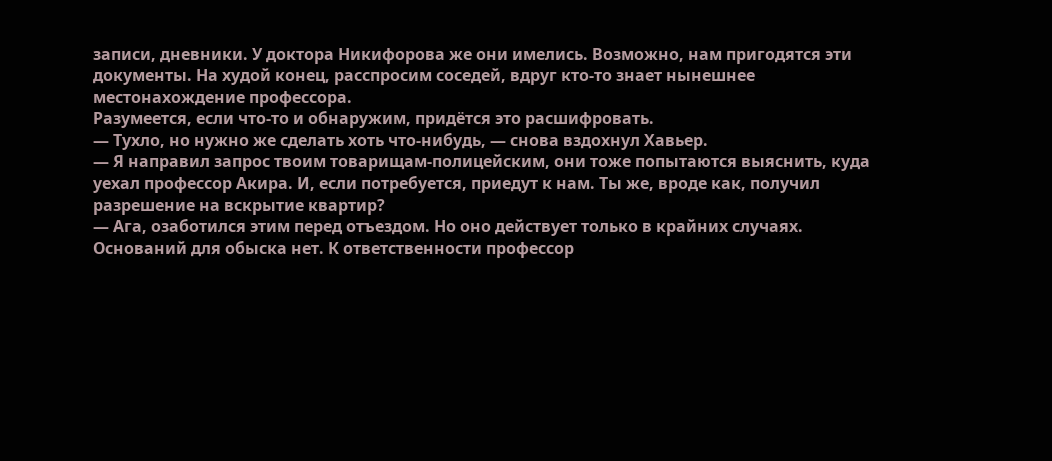записи, дневники. У доктора Никифорова же они имелись. Возможно, нам пригодятся эти документы. На худой конец, расспросим соседей, вдруг кто-то знает нынешнее местонахождение профессора.
Разумеется, если что-то и обнаружим, придётся это расшифровать.
— Тухло, но нужно же сделать хоть что-нибудь, — снова вздохнул Хавьер.
— Я направил запрос твоим товарищам-полицейским, они тоже попытаются выяснить, куда уехал профессор Акира. И, если потребуется, приедут к нам. Ты же, вроде как, получил разрешение на вскрытие квартир?
— Ага, озаботился этим перед отъездом. Но оно действует только в крайних случаях. Оснований для обыска нет. К ответственности профессор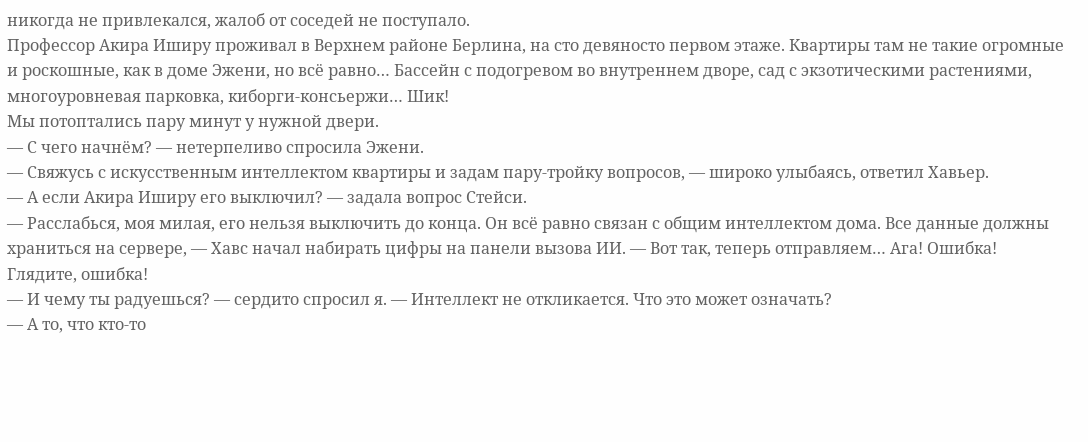никогда не привлекался, жалоб от соседей не поступало.
Профессор Акира Иширу проживал в Верхнем районе Берлина, на сто девяносто первом этаже. Квартиры там не такие огромные и роскошные, как в доме Эжени, но всё равно… Бассейн с подогревом во внутреннем дворе, сад с экзотическими растениями, многоуровневая парковка, киборги-консьержи… Шик!
Мы потоптались пару минут у нужной двери.
— С чего начнём? — нетерпеливо спросила Эжени.
— Свяжусь с искусственным интеллектом квартиры и задам пару-тройку вопросов, — широко улыбаясь, ответил Хавьер.
— А если Акира Иширу его выключил? — задала вопрос Стейси.
— Расслабься, моя милая, его нельзя выключить до конца. Он всё равно связан с общим интеллектом дома. Все данные должны храниться на сервере, — Хавс начал набирать цифры на панели вызова ИИ. — Вот так, теперь отправляем… Ага! Ошибка! Глядите, ошибка!
— И чему ты радуешься? — сердито спросил я. — Интеллект не откликается. Что это может означать?
— А то, что кто-то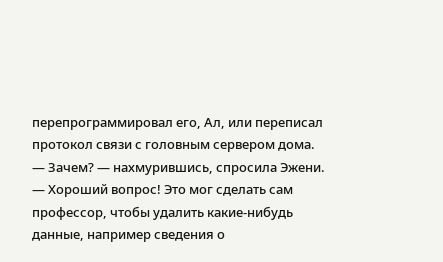перепрограммировал его, Ал, или переписал протокол связи с головным сервером дома.
— Зачем? — нахмурившись, спросила Эжени.
— Хороший вопрос! Это мог сделать сам профессор, чтобы удалить какие-нибудь данные, например сведения о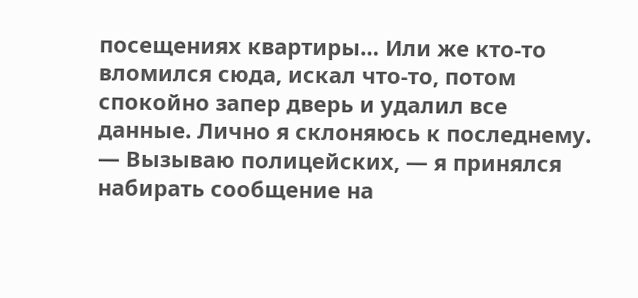посещениях квартиры… Или же кто-то вломился сюда, искал что-то, потом спокойно запер дверь и удалил все данные. Лично я склоняюсь к последнему.
— Вызываю полицейских, — я принялся набирать сообщение на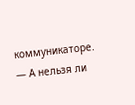коммуникаторе.
— А нельзя ли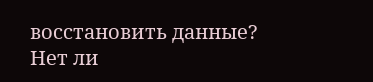восстановить данные? Нет ли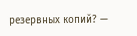резервных копий? —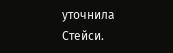уточнила Стейси.